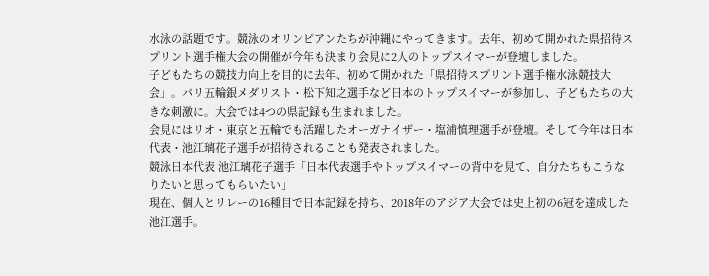水泳の話題です。競泳のオリンピアンたちが沖縄にやってきます。去年、初めて開かれた県招待スプリント選手権大会の開催が今年も決まり会見に2人のトップスイマーが登壇しました。
子どもたちの競技力向上を目的に去年、初めて開かれた「県招待スプリント選手権水泳競技大会」。パリ五輪銀メダリスト・松下知之選手など日本のトップスイマーが参加し、子どもたちの大きな刺激に。大会では4つの県記録も生まれました。
会見にはリオ・東京と五輪でも活躍したオーガナイザー・塩浦慎理選手が登壇。そして今年は日本代表・池江璃花子選手が招待されることも発表されました。
競泳日本代表 池江璃花子選手「日本代表選手やトップスイマーの背中を見て、自分たちもこうなりたいと思ってもらいたい」
現在、個人とリレーの16種目で日本記録を持ち、2018年のアジア大会では史上初の6冠を達成した池江選手。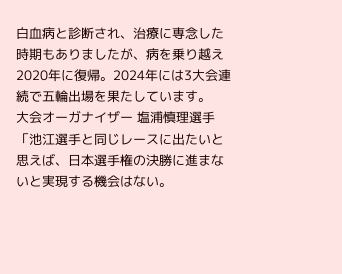白血病と診断され、治療に専念した時期もありましたが、病を乗り越え2020年に復帰。2024年には3大会連続で五輪出場を果たしています。
大会オーガナイザー 塩浦慎理選手「池江選手と同じレースに出たいと思えば、日本選手権の決勝に進まないと実現する機会はない。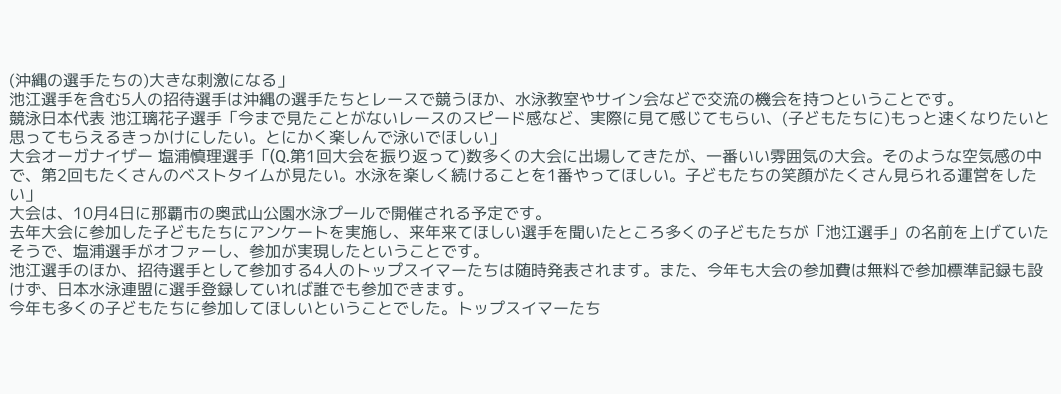(沖縄の選手たちの)大きな刺激になる」
池江選手を含む5人の招待選手は沖縄の選手たちとレースで競うほか、水泳教室やサイン会などで交流の機会を持つということです。
競泳日本代表 池江璃花子選手「今まで見たことがないレースのスピード感など、実際に見て感じてもらい、(子どもたちに)もっと速くなりたいと思ってもらえるきっかけにしたい。とにかく楽しんで泳いでほしい」
大会オーガナイザー 塩浦慎理選手「(Q.第1回大会を振り返って)数多くの大会に出場してきたが、一番いい雰囲気の大会。そのような空気感の中で、第2回もたくさんのベストタイムが見たい。水泳を楽しく続けることを1番やってほしい。子どもたちの笑顔がたくさん見られる運営をしたい」
大会は、10月4日に那覇市の奥武山公園水泳プールで開催される予定です。
去年大会に参加した子どもたちにアンケートを実施し、来年来てほしい選手を聞いたところ多くの子どもたちが「池江選手」の名前を上げていたそうで、塩浦選手がオファーし、参加が実現したということです。
池江選手のほか、招待選手として参加する4人のトップスイマーたちは随時発表されます。また、今年も大会の参加費は無料で参加標準記録も設けず、日本水泳連盟に選手登録していれば誰でも参加できます。
今年も多くの子どもたちに参加してほしいということでした。トップスイマーたち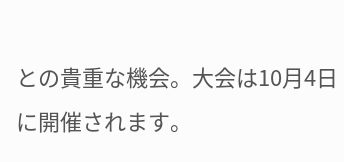との貴重な機会。大会は10月4日に開催されます。